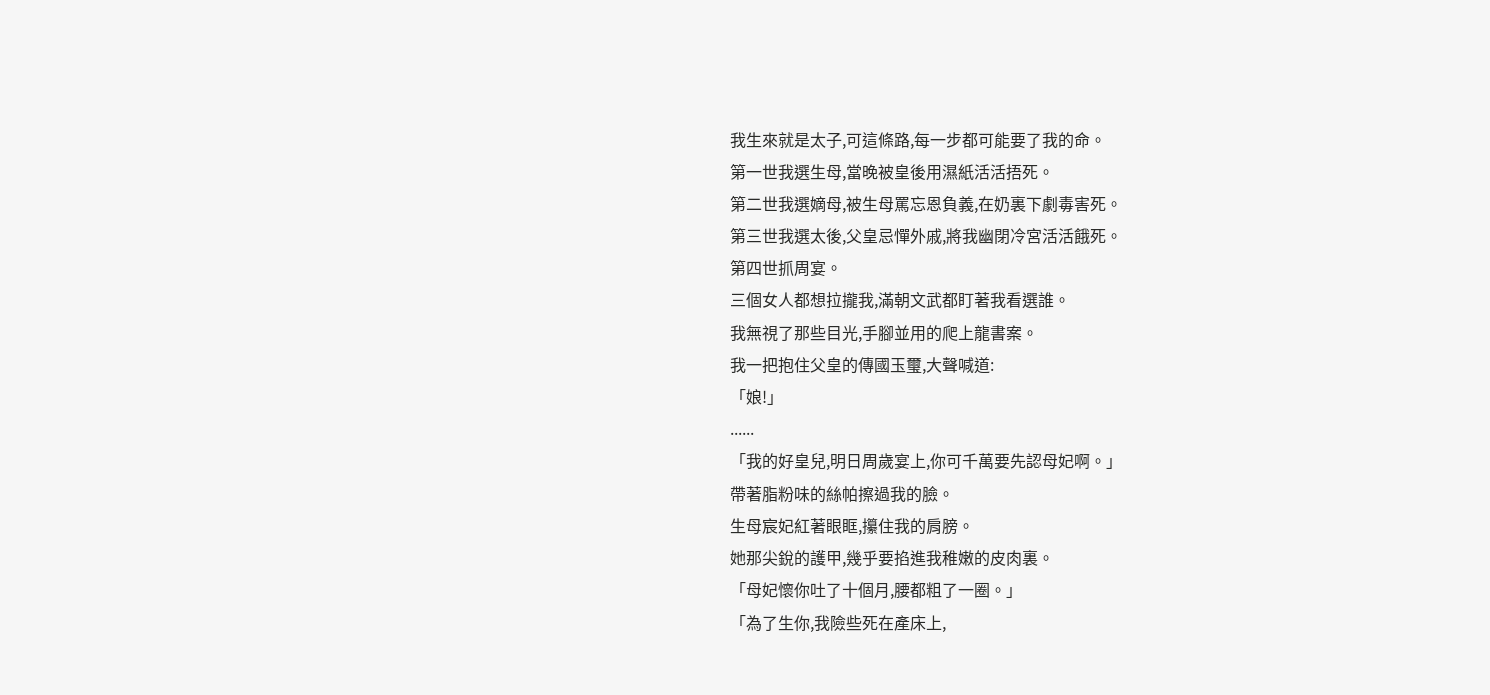我生來就是太子,可這條路,每一步都可能要了我的命。
第一世我選生母,當晚被皇後用濕紙活活捂死。
第二世我選嫡母,被生母罵忘恩負義,在奶裏下劇毒害死。
第三世我選太後,父皇忌憚外戚,將我幽閉冷宮活活餓死。
第四世抓周宴。
三個女人都想拉攏我,滿朝文武都盯著我看選誰。
我無視了那些目光,手腳並用的爬上龍書案。
我一把抱住父皇的傳國玉璽,大聲喊道:
「娘!」
......
「我的好皇兒,明日周歲宴上,你可千萬要先認母妃啊。」
帶著脂粉味的絲帕擦過我的臉。
生母宸妃紅著眼眶,攥住我的肩膀。
她那尖銳的護甲,幾乎要掐進我稚嫩的皮肉裏。
「母妃懷你吐了十個月,腰都粗了一圈。」
「為了生你,我險些死在產床上,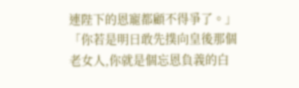連陛下的恩寵都顧不得爭了。」
「你若是明日敢先撲向皇後那個老女人,你就是個忘恩負義的白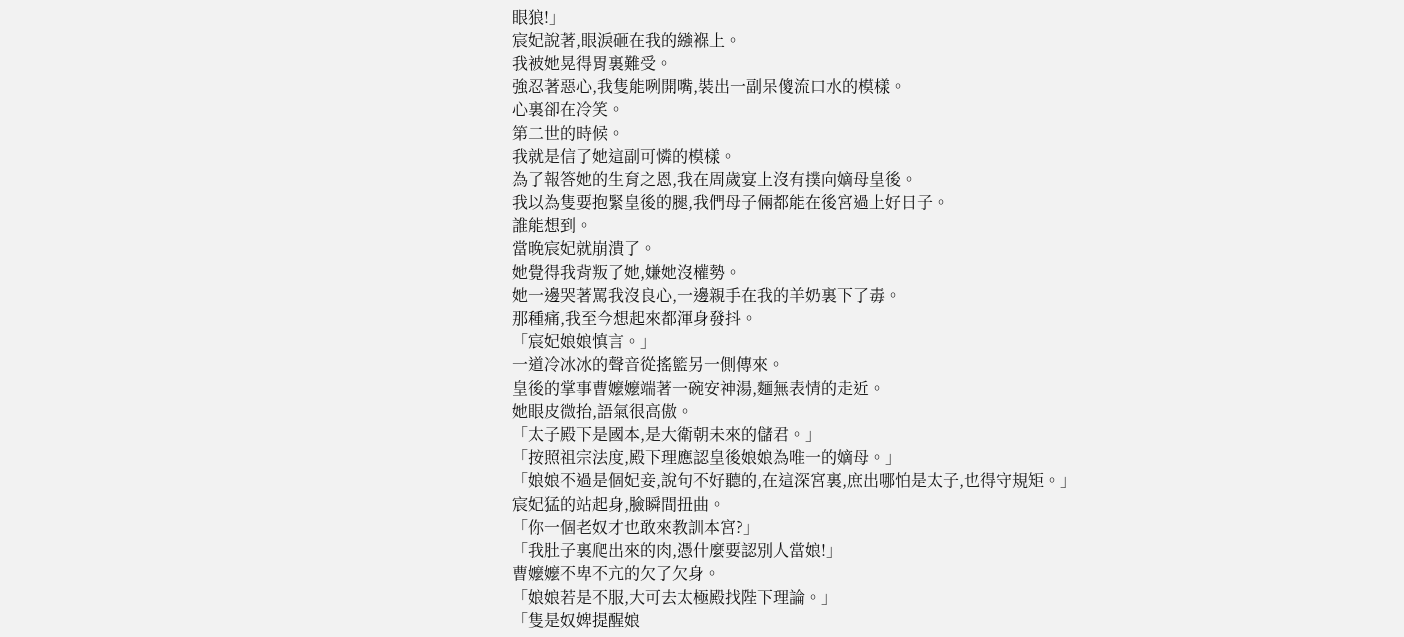眼狼!」
宸妃說著,眼淚砸在我的繈褓上。
我被她晃得胃裏難受。
強忍著惡心,我隻能咧開嘴,裝出一副呆傻流口水的模樣。
心裏卻在冷笑。
第二世的時候。
我就是信了她這副可憐的模樣。
為了報答她的生育之恩,我在周歲宴上沒有撲向嫡母皇後。
我以為隻要抱緊皇後的腿,我們母子倆都能在後宮過上好日子。
誰能想到。
當晚宸妃就崩潰了。
她覺得我背叛了她,嫌她沒權勢。
她一邊哭著罵我沒良心,一邊親手在我的羊奶裏下了毒。
那種痛,我至今想起來都渾身發抖。
「宸妃娘娘慎言。」
一道冷冰冰的聲音從搖籃另一側傳來。
皇後的掌事曹嬤嬤端著一碗安神湯,麵無表情的走近。
她眼皮微抬,語氣很高傲。
「太子殿下是國本,是大衛朝未來的儲君。」
「按照祖宗法度,殿下理應認皇後娘娘為唯一的嫡母。」
「娘娘不過是個妃妾,說句不好聽的,在這深宮裏,庶出哪怕是太子,也得守規矩。」
宸妃猛的站起身,臉瞬間扭曲。
「你一個老奴才也敢來教訓本宮?」
「我肚子裏爬出來的肉,憑什麼要認別人當娘!」
曹嬤嬤不卑不亢的欠了欠身。
「娘娘若是不服,大可去太極殿找陛下理論。」
「隻是奴婢提醒娘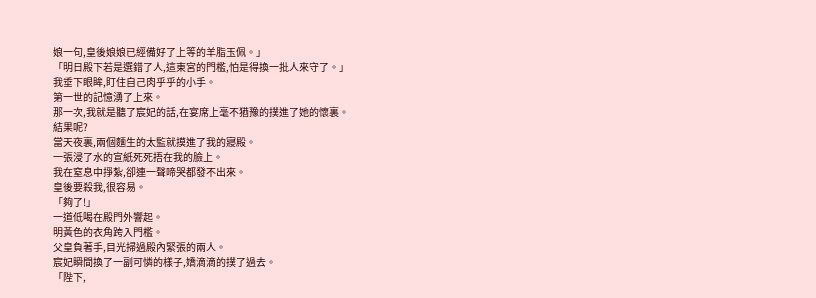娘一句,皇後娘娘已經備好了上等的羊脂玉佩。」
「明日殿下若是選錯了人,這東宮的門檻,怕是得換一批人來守了。」
我垂下眼眸,盯住自己肉乎乎的小手。
第一世的記憶湧了上來。
那一次,我就是聽了宸妃的話,在宴席上毫不猶豫的撲進了她的懷裏。
結果呢?
當天夜裏,兩個麵生的太監就摸進了我的寢殿。
一張浸了水的宣紙死死捂在我的臉上。
我在窒息中掙紮,卻連一聲啼哭都發不出來。
皇後要殺我,很容易。
「夠了!」
一道低喝在殿門外響起。
明黃色的衣角跨入門檻。
父皇負著手,目光掃過殿內緊張的兩人。
宸妃瞬間換了一副可憐的樣子,嬌滴滴的撲了過去。
「陛下,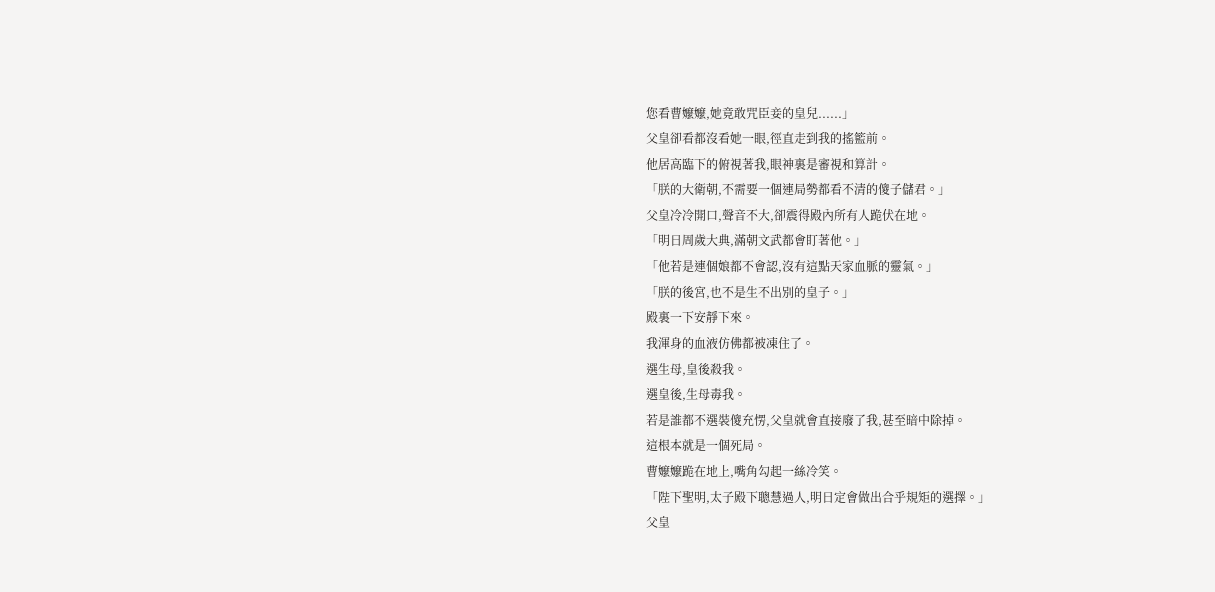您看曹嬤嬤,她竟敢咒臣妾的皇兒......」
父皇卻看都沒看她一眼,徑直走到我的搖籃前。
他居高臨下的俯視著我,眼神裏是審視和算計。
「朕的大衛朝,不需要一個連局勢都看不清的傻子儲君。」
父皇冷冷開口,聲音不大,卻震得殿內所有人跪伏在地。
「明日周歲大典,滿朝文武都會盯著他。」
「他若是連個娘都不會認,沒有這點天家血脈的靈氣。」
「朕的後宮,也不是生不出別的皇子。」
殿裏一下安靜下來。
我渾身的血液仿佛都被凍住了。
選生母,皇後殺我。
選皇後,生母毒我。
若是誰都不選裝傻充愣,父皇就會直接廢了我,甚至暗中除掉。
這根本就是一個死局。
曹嬤嬤跪在地上,嘴角勾起一絲冷笑。
「陛下聖明,太子殿下聰慧過人,明日定會做出合乎規矩的選擇。」
父皇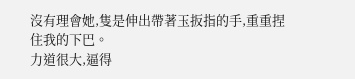沒有理會她,隻是伸出帶著玉扳指的手,重重捏住我的下巴。
力道很大,逼得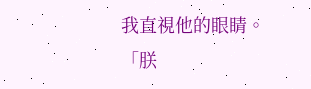我直視他的眼睛。
「朕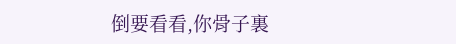倒要看看,你骨子裏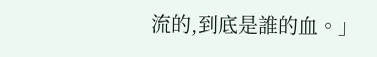流的,到底是誰的血。」